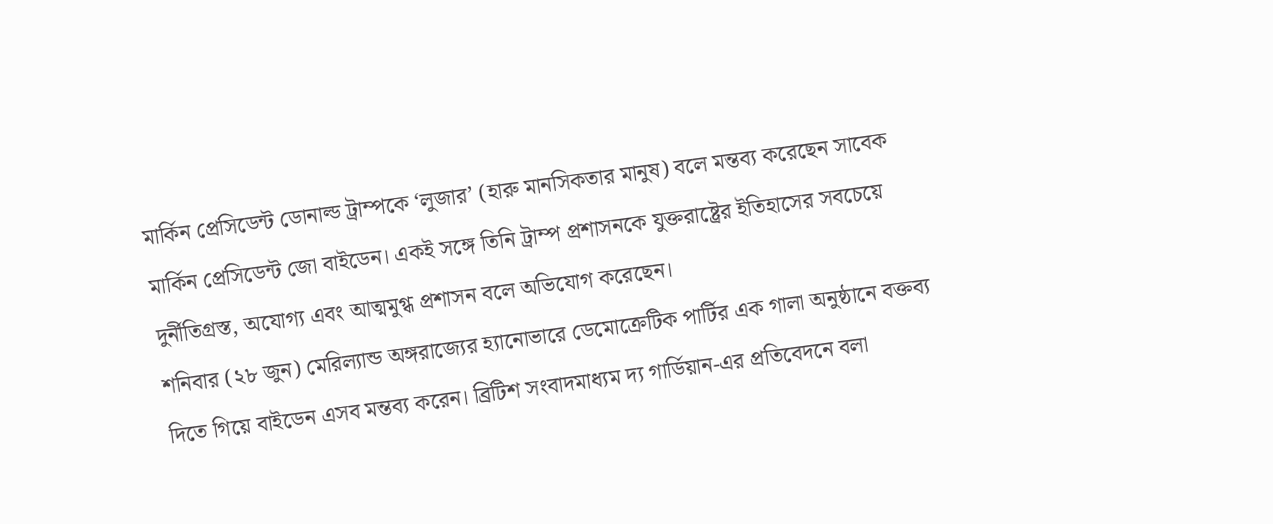মার্কিন প্রেসিডেন্ট ডোনাল্ড ট্রাম্পকে ‘লুজার’ (হারু মানসিকতার মানুষ) বলে মন্তব্য করেছেন সাবেক মার্কিন প্রেসিডেন্ট জো বাইডেন। একই সঙ্গে তিনি ট্রাম্প প্রশাসনকে যুক্তরাষ্ট্রের ইতিহাসের সবচেয়ে দুর্নীতিগ্রস্ত, অযোগ্য এবং আত্মমুগ্ধ প্রশাসন বলে অভিযোগ করেছেন।
শনিবার (২৮ জুন) মেরিল্যান্ড অঙ্গরাজ্যের হ্যানোভারে ডেমোক্রেটিক পার্টির এক গালা অনুষ্ঠানে বক্তব্য দিতে গিয়ে বাইডেন এসব মন্তব্য করেন। ব্রিটিশ সংবাদমাধ্যম দ্য গার্ডিয়ান-এর প্রতিবেদনে বলা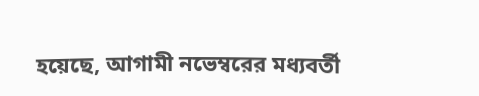হয়েছে, আগামী নভেম্বরের মধ্যবর্তী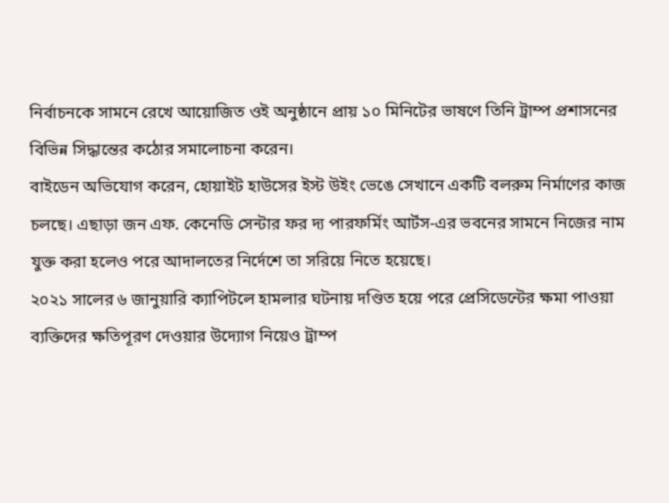নির্বাচনকে সামনে রেখে আয়োজিত ওই অনুষ্ঠানে প্রায় ১০ মিনিটের ভাষণে তিনি ট্রাম্প প্রশাসনের বিভিন্ন সিদ্ধান্তের কঠোর সমালোচনা করেন।
বাইডেন অভিযোগ করেন, হোয়াইট হাউসের ইস্ট উইং ভেঙে সেখানে একটি বলরুম নির্মাণের কাজ চলছে। এছাড়া জন এফ. কেনেডি সেন্টার ফর দ্য পারফর্মিং আর্টস-এর ভবনের সামনে নিজের নাম যুক্ত করা হলেও পরে আদালতের নির্দেশে তা সরিয়ে নিতে হয়েছে।
২০২১ সালের ৬ জানুয়ারি ক্যাপিটলে হামলার ঘটনায় দণ্ডিত হয়ে পরে প্রেসিডেন্টের ক্ষমা পাওয়া ব্যক্তিদের ক্ষতিপূরণ দেওয়ার উদ্যোগ নিয়েও ট্রাম্প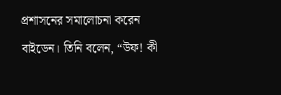প্রশাসনের সমালোচনা করেন বাইডেন। তিনি বলেন, “উফ! কী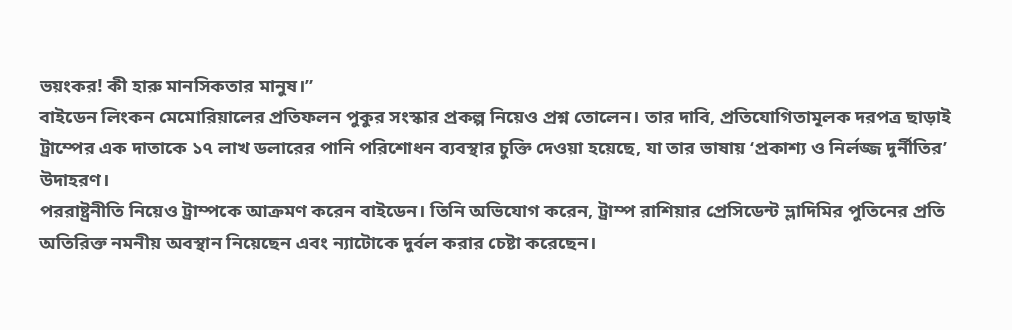ভয়ংকর! কী হারু মানসিকতার মানুষ।”
বাইডেন লিংকন মেমোরিয়ালের প্রতিফলন পুকুর সংস্কার প্রকল্প নিয়েও প্রশ্ন তোলেন। তার দাবি, প্রতিযোগিতামূলক দরপত্র ছাড়াই ট্রাম্পের এক দাতাকে ১৭ লাখ ডলারের পানি পরিশোধন ব্যবস্থার চুক্তি দেওয়া হয়েছে, যা তার ভাষায় ‘প্রকাশ্য ও নির্লজ্জ দুর্নীতির’ উদাহরণ।
পররাষ্ট্রনীতি নিয়েও ট্রাম্পকে আক্রমণ করেন বাইডেন। তিনি অভিযোগ করেন, ট্রাম্প রাশিয়ার প্রেসিডেন্ট ভ্লাদিমির পুতিনের প্রতি অতিরিক্ত নমনীয় অবস্থান নিয়েছেন এবং ন্যাটোকে দুর্বল করার চেষ্টা করেছেন।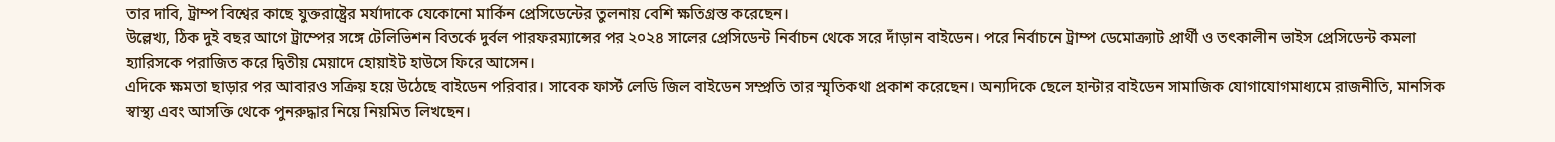তার দাবি, ট্রাম্প বিশ্বের কাছে যুক্তরাষ্ট্রের মর্যাদাকে যেকোনো মার্কিন প্রেসিডেন্টের তুলনায় বেশি ক্ষতিগ্রস্ত করেছেন।
উল্লেখ্য, ঠিক দুই বছর আগে ট্রাম্পের সঙ্গে টেলিভিশন বিতর্কে দুর্বল পারফরম্যান্সের পর ২০২৪ সালের প্রেসিডেন্ট নির্বাচন থেকে সরে দাঁড়ান বাইডেন। পরে নির্বাচনে ট্রাম্প ডেমোক্র্যাট প্রার্থী ও তৎকালীন ভাইস প্রেসিডেন্ট কমলা হ্যারিসকে পরাজিত করে দ্বিতীয় মেয়াদে হোয়াইট হাউসে ফিরে আসেন।
এদিকে ক্ষমতা ছাড়ার পর আবারও সক্রিয় হয়ে উঠেছে বাইডেন পরিবার। সাবেক ফার্স্ট লেডি জিল বাইডেন সম্প্রতি তার স্মৃতিকথা প্রকাশ করেছেন। অন্যদিকে ছেলে হান্টার বাইডেন সামাজিক যোগাযোগমাধ্যমে রাজনীতি, মানসিক স্বাস্থ্য এবং আসক্তি থেকে পুনরুদ্ধার নিয়ে নিয়মিত লিখছেন।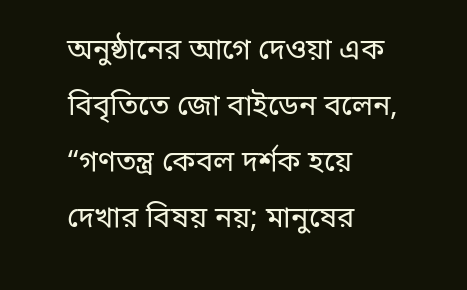অনুষ্ঠানের আগে দেওয়া এক বিবৃতিতে জো বাইডেন বলেন, “গণতন্ত্র কেবল দর্শক হয়ে দেখার বিষয় নয়; মানুষের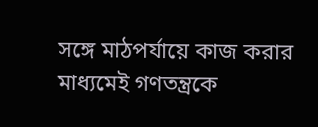সঙ্গে মাঠপর্যায়ে কাজ করার মাধ্যমেই গণতন্ত্রকে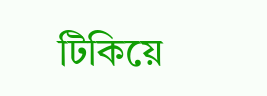টিকিয়ে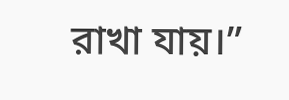রাখা যায়।”